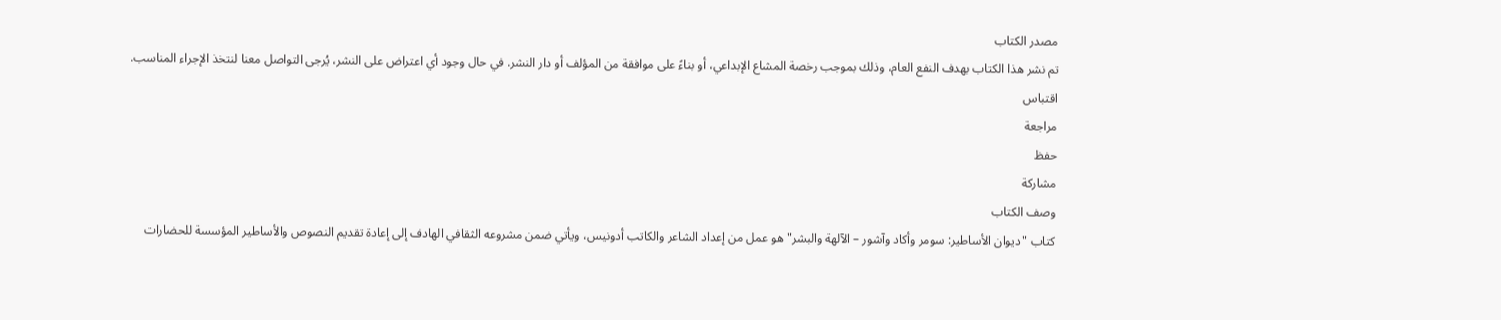مصدر الكتاب
تم نشر هذا الكتاب بهدف النفع العام، وذلك بموجب رخصة المشاع الإبداعي، أو بناءً على موافقة من المؤلف أو دار النشر. في حال وجود أي اعتراض على النشر، يُرجى التواصل معنا لنتخذ الإجراء المناسب.
اقتباس
مراجعة
حفظ
مشاركة
وصف الكتاب
كتاب "ديوان الأساطير: سومر وأكاد وآشور – الآلهة والبشر" هو عمل من إعداد الشاعر والكاتب أدونيس، ويأتي ضمن مشروعه الثقافي الهادف إلى إعادة تقديم النصوص والأساطير المؤسسة للحضارات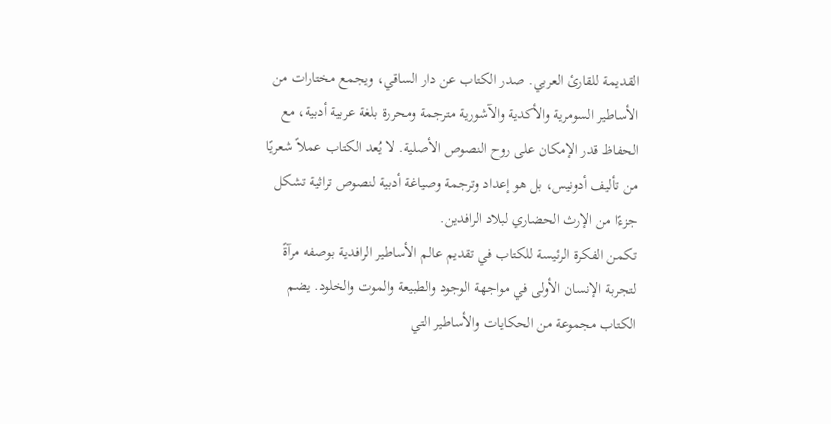القديمة للقارئ العربي. صدر الكتاب عن دار الساقي، ويجمع مختارات من الأساطير السومرية والأكدية والآشورية مترجمة ومحررة بلغة عربية أدبية، مع الحفاظ قدر الإمكان على روح النصوص الأصلية. لا يُعد الكتاب عملاً شعريًا من تأليف أدونيس، بل هو إعداد وترجمة وصياغة أدبية لنصوص تراثية تشكل جزءًا من الإرث الحضاري لبلاد الرافدين.
تكمن الفكرة الرئيسة للكتاب في تقديم عالم الأساطير الرافدية بوصفه مرآةً لتجربة الإنسان الأولى في مواجهة الوجود والطبيعة والموت والخلود. يضم الكتاب مجموعة من الحكايات والأساطير التي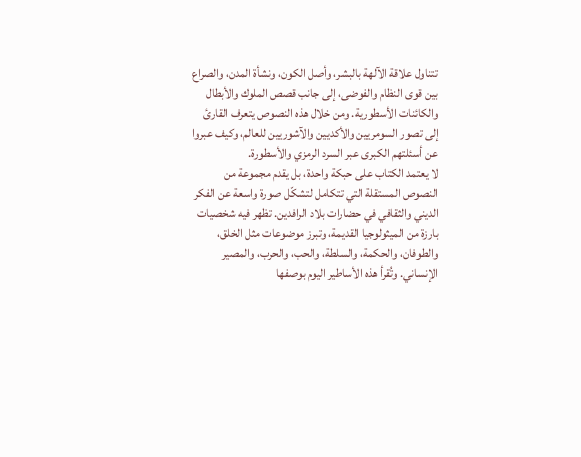تتناول علاقة الآلهة بالبشر، وأصل الكون، ونشأة المدن، والصراع بين قوى النظام والفوضى، إلى جانب قصص الملوك والأبطال والكائنات الأسطورية. ومن خلال هذه النصوص يتعرف القارئ إلى تصور السومريين والأكديين والآشوريين للعالم، وكيف عبروا عن أسئلتهم الكبرى عبر السرد الرمزي والأسطورة.
لا يعتمد الكتاب على حبكة واحدة، بل يقدم مجموعة من النصوص المستقلة التي تتكامل لتشكّل صورة واسعة عن الفكر الديني والثقافي في حضارات بلاد الرافدين. تظهر فيه شخصيات بارزة من الميثولوجيا القديمة، وتبرز موضوعات مثل الخلق، والطوفان، والحكمة، والسلطة، والحب، والحرب، والمصير الإنساني. وتُقرأ هذه الأساطير اليوم بوصفها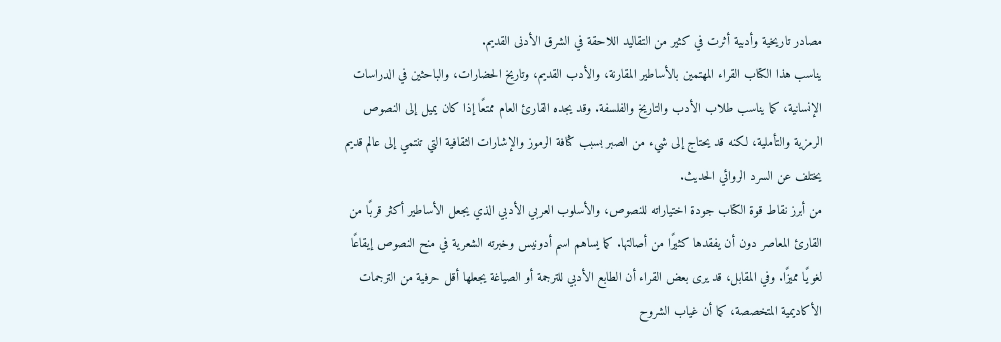مصادر تاريخية وأدبية أثرت في كثير من التقاليد اللاحقة في الشرق الأدنى القديم.
يناسب هذا الكتاب القراء المهتمين بالأساطير المقارنة، والأدب القديم، وتاريخ الحضارات، والباحثين في الدراسات الإنسانية، كما يناسب طلاب الأدب والتاريخ والفلسفة. وقد يجده القارئ العام ممتعًا إذا كان يميل إلى النصوص الرمزية والتأملية، لكنه قد يحتاج إلى شيء من الصبر بسبب كثافة الرموز والإشارات الثقافية التي تنتمي إلى عالم قديم يختلف عن السرد الروائي الحديث.
من أبرز نقاط قوة الكتاب جودة اختياراته للنصوص، والأسلوب العربي الأدبي الذي يجعل الأساطير أكثر قربًا من القارئ المعاصر دون أن يفقدها كثيرًا من أصالتها. كما يساهم اسم أدونيس وخبرته الشعرية في منح النصوص إيقاعًا لغويًا مميزًا. وفي المقابل، قد يرى بعض القراء أن الطابع الأدبي للترجمة أو الصياغة يجعلها أقل حرفية من الترجمات الأكاديمية المتخصصة، كما أن غياب الشروح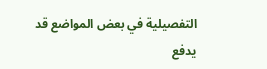التفصيلية في بعض المواضع قد يدفع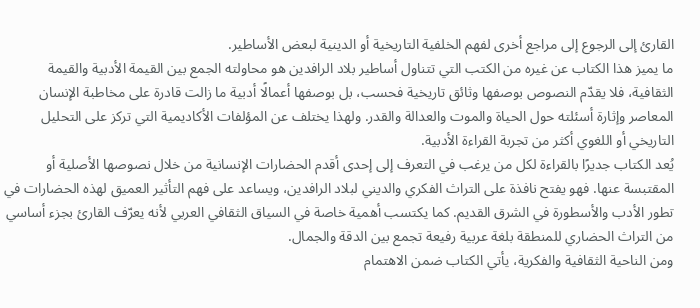القارئ إلى الرجوع إلى مراجع أخرى لفهم الخلفية التاريخية أو الدينية لبعض الأساطير.
ما يميز هذا الكتاب عن غيره من الكتب التي تتناول أساطير بلاد الرافدين هو محاولته الجمع بين القيمة الأدبية والقيمة الثقافية، فلا يقدّم النصوص بوصفها وثائق تاريخية فحسب، بل بوصفها أعمالًا أدبية ما زالت قادرة على مخاطبة الإنسان المعاصر وإثارة أسئلته حول الحياة والموت والعدالة والقدر. ولهذا يختلف عن المؤلفات الأكاديمية التي تركز على التحليل التاريخي أو اللغوي أكثر من تجربة القراءة الأدبية.
يُعد الكتاب جديرًا بالقراءة لكل من يرغب في التعرف إلى إحدى أقدم الحضارات الإنسانية من خلال نصوصها الأصلية أو المقتبسة عنها. فهو يفتح نافذة على التراث الفكري والديني لبلاد الرافدين، ويساعد على فهم التأثير العميق لهذه الحضارات في تطور الأدب والأسطورة في الشرق القديم. كما يكتسب أهمية خاصة في السياق الثقافي العربي لأنه يعرّف القارئ بجزء أساسي من التراث الحضاري للمنطقة بلغة عربية رفيعة تجمع بين الدقة والجمال.
ومن الناحية الثقافية والفكرية، يأتي الكتاب ضمن الاهتمام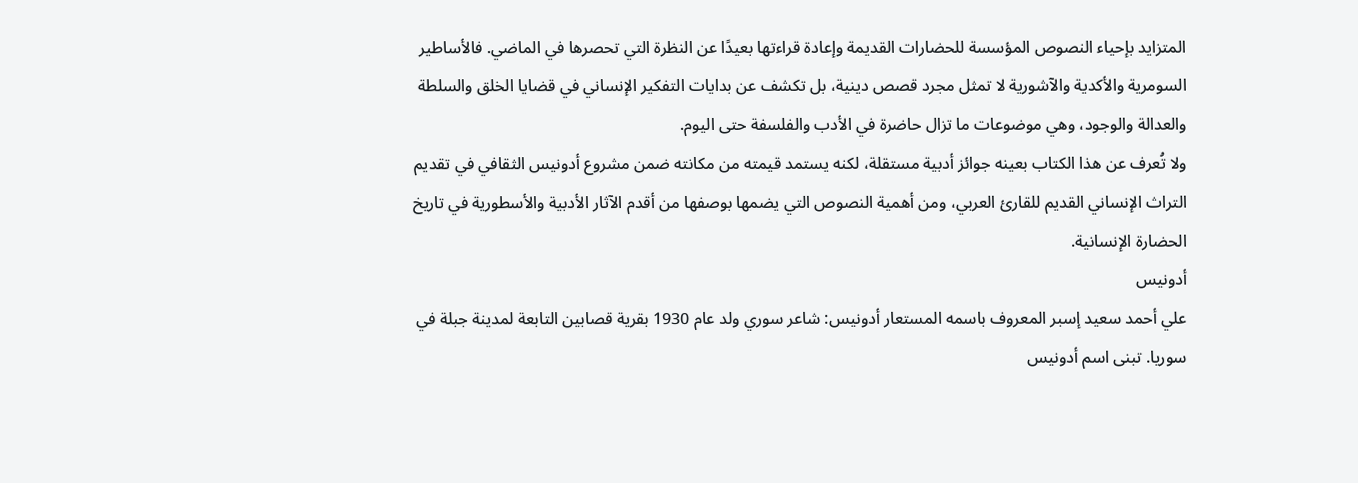المتزايد بإحياء النصوص المؤسسة للحضارات القديمة وإعادة قراءتها بعيدًا عن النظرة التي تحصرها في الماضي. فالأساطير السومرية والأكدية والآشورية لا تمثل مجرد قصص دينية، بل تكشف عن بدايات التفكير الإنساني في قضايا الخلق والسلطة والعدالة والوجود، وهي موضوعات ما تزال حاضرة في الأدب والفلسفة حتى اليوم.
ولا تُعرف عن هذا الكتاب بعينه جوائز أدبية مستقلة، لكنه يستمد قيمته من مكانته ضمن مشروع أدونيس الثقافي في تقديم التراث الإنساني القديم للقارئ العربي، ومن أهمية النصوص التي يضمها بوصفها من أقدم الآثار الأدبية والأسطورية في تاريخ الحضارة الإنسانية.
أدونيس
علي أحمد سعيد إسبر المعروف باسمه المستعار أدونيس: شاعر سوري ولد عام 1930 بقرية قصابين التابعة لمدينة جبلة في سوريا. تبنى اسم أدونيس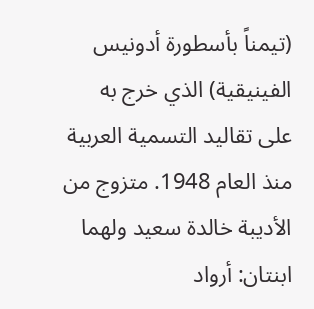(تيمناً بأسطورة أدونيس الفينيقية) الذي خرج به على تقاليد التسمية العربية منذ العام 1948. متزوج من الأديبة خالدة سعيد ولهما ابنتان: أرواد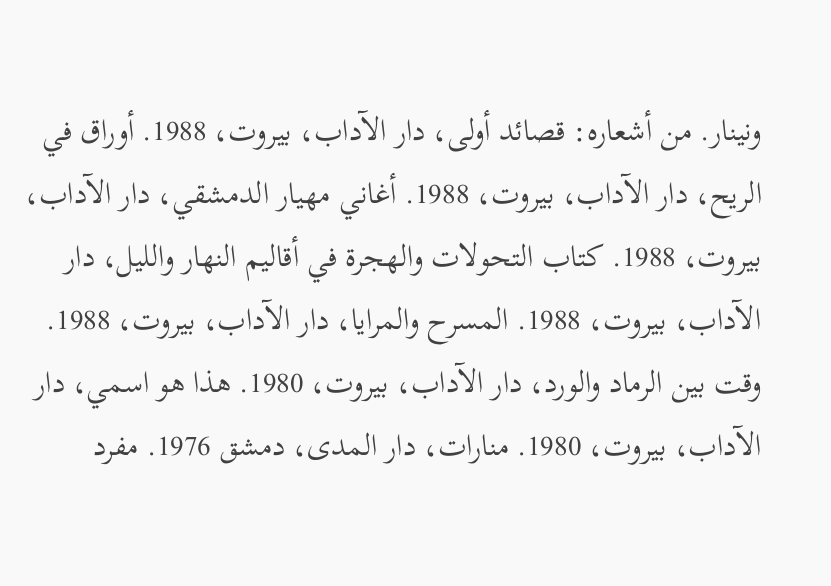ونينار. من أشعاره: قصائد أولى، دار الآداب، بيروت، 1988. أوراق في الريح، دار الآداب، بيروت، 1988. أغاني مهيار الدمشقي، دار الآداب، بيروت، 1988. كتاب التحولات والهجرة في أقاليم النهار والليل، دار الآداب، بيروت، 1988. المسرح والمرايا، دار الآداب، بيروت، 1988. وقت بين الرماد والورد، دار الآداب، بيروت، 1980. هذا هو اسمي، دار الآداب، بيروت، 1980. منارات، دار المدى، دمشق 1976. مفرد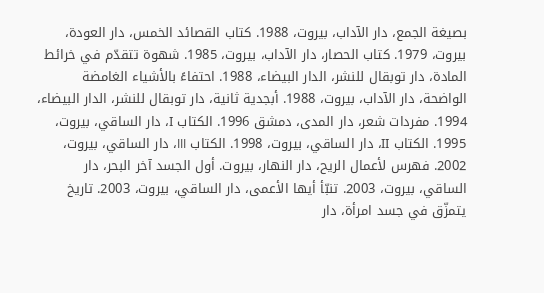بصيغة الجمع، دار الآداب، بيروت، 1988. كتاب القصائد الخمس، دار العودة، بيروت، 1979. كتاب الحصار، دار الآداب، بيروت، 1985. شهوة تتقدّم في خرائط المادة، دار توبقال للنشر، الدار البيضاء، 1988. احتفاءً بالأشياء الغامضة الواضحة، دار الآداب، بيروت، 1988. أبجدية ثانية، دار توبقال للنشر، الدار البيضاء، 1994. مفردات شعر، دار المدى، دمشق 1996. الكتاب I، دار الساقي، بيروت، 1995. الكتاب II، دار الساقي، بيروت، 1998. الكتاب III، دار الساقي، بيروت، 2002. فهرس لأعمال الريح، دار النهار، بيروت. أول الجسد آخر البحر، دار الساقي، بيروت، 2003. تنبّأ أيها الأعمى، دار الساقي، بيروت، 2003. تاريخ يتمزّق في جسد امرأة، دار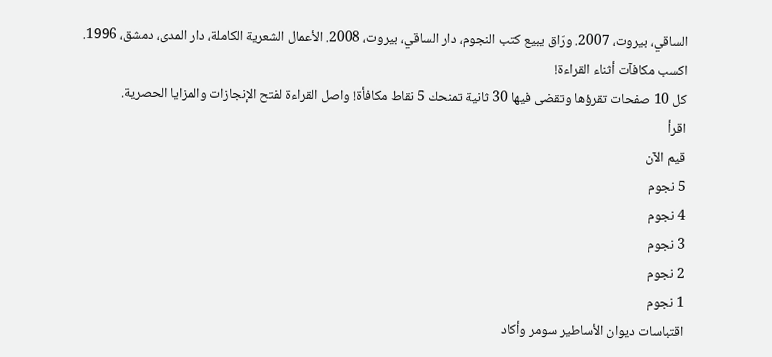الساقي، بيروت، 2007. ورّاق يبيع كتب النجوم، دار الساقي، بيروت، 2008. الأعمال الشعرية الكاملة، دار المدى، دمشق، 1996.
اكسب مكافآت أثناء القراءة!
كل 10 صفحات تقرؤها وتقضى فيها 30 ثانية تمنحك 5 نقاط مكافأة! واصل القراءة لفتح الإنجازات والمزايا الحصرية.
اقرأ
قيم الآن
5 نجوم
4 نجوم
3 نجوم
2 نجوم
1 نجوم
اقتباسات ديوان الأساطير سومر وأكاد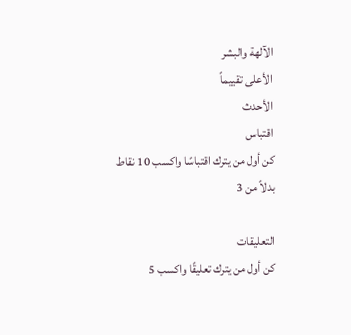الآلهة والبشر
الأعلى تقييماً
الأحدث
اقتباس
كن أول من يترك اقتباسًا واكسب 10 نقاط
بدلاً من 3

التعليقات
كن أول من يترك تعليقًا واكسب 5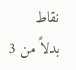نقاط
بدلاً من 3